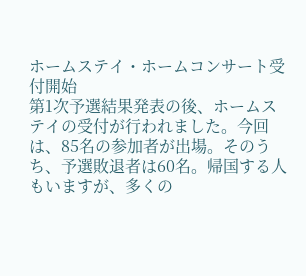ホームステイ・ホームコンサート受付開始
第1次予選結果発表の後、ホームステイの受付が行われました。今回は、85名の参加者が出場。そのうち、予選敗退者は60名。帰国する人もいますが、多くの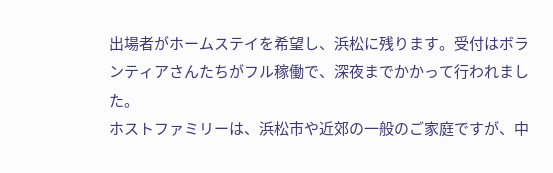出場者がホームステイを希望し、浜松に残ります。受付はボランティアさんたちがフル稼働で、深夜までかかって行われました。
ホストファミリーは、浜松市や近郊の一般のご家庭ですが、中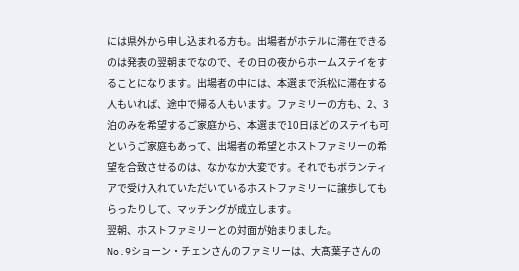には県外から申し込まれる方も。出場者がホテルに滞在できるのは発表の翌朝までなので、その日の夜からホームステイをすることになります。出場者の中には、本選まで浜松に滞在する人もいれば、途中で帰る人もいます。ファミリーの方も、2、3泊のみを希望するご家庭から、本選まで10日ほどのステイも可というご家庭もあって、出場者の希望とホストファミリーの希望を合致させるのは、なかなか大変です。それでもボランティアで受け入れていただいているホストファミリーに譲歩してもらったりして、マッチングが成立します。
翌朝、ホストファミリーとの対面が始まりました。
No.9ショーン・チェンさんのファミリーは、大髙葉子さんの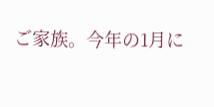ご家族。今年の1月に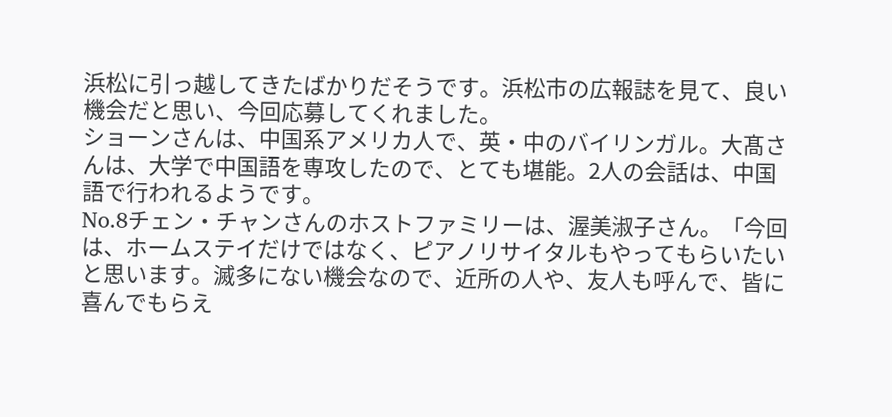浜松に引っ越してきたばかりだそうです。浜松市の広報誌を見て、良い機会だと思い、今回応募してくれました。
ショーンさんは、中国系アメリカ人で、英・中のバイリンガル。大髙さんは、大学で中国語を専攻したので、とても堪能。2人の会話は、中国語で行われるようです。
No.8チェン・チャンさんのホストファミリーは、渥美淑子さん。「今回は、ホームステイだけではなく、ピアノリサイタルもやってもらいたいと思います。滅多にない機会なので、近所の人や、友人も呼んで、皆に喜んでもらえ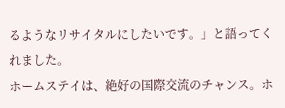るようなリサイタルにしたいです。」と語ってくれました。
ホームステイは、絶好の国際交流のチャンス。ホ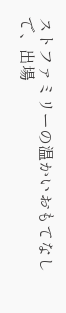ストファミリーの温かいおもてなしで、出場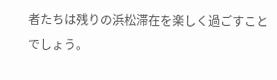者たちは残りの浜松滞在を楽しく過ごすことでしょう。